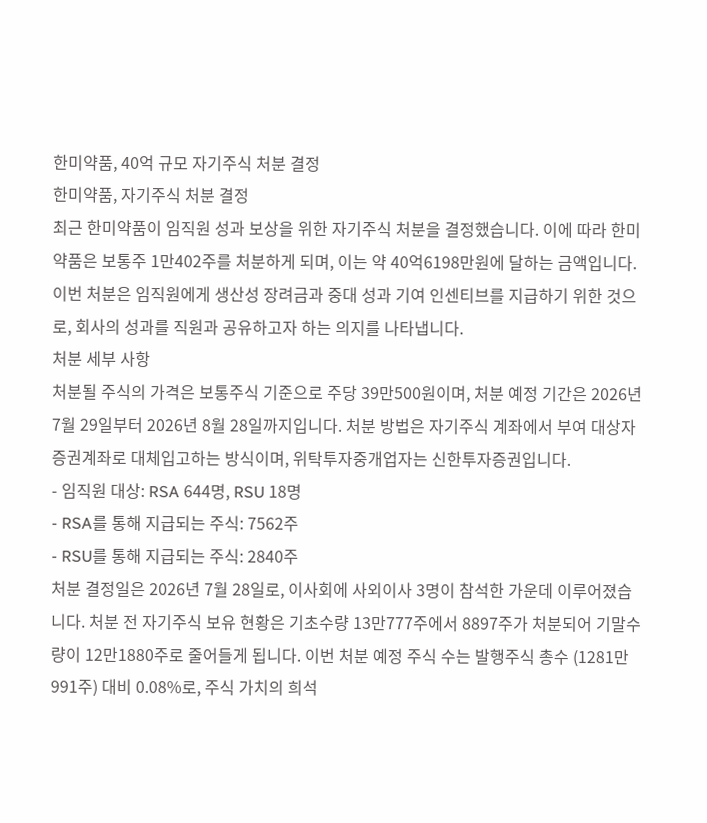한미약품, 40억 규모 자기주식 처분 결정
한미약품, 자기주식 처분 결정
최근 한미약품이 임직원 성과 보상을 위한 자기주식 처분을 결정했습니다. 이에 따라 한미약품은 보통주 1만402주를 처분하게 되며, 이는 약 40억6198만원에 달하는 금액입니다. 이번 처분은 임직원에게 생산성 장려금과 중대 성과 기여 인센티브를 지급하기 위한 것으로, 회사의 성과를 직원과 공유하고자 하는 의지를 나타냅니다.
처분 세부 사항
처분될 주식의 가격은 보통주식 기준으로 주당 39만500원이며, 처분 예정 기간은 2026년 7월 29일부터 2026년 8월 28일까지입니다. 처분 방법은 자기주식 계좌에서 부여 대상자 증권계좌로 대체입고하는 방식이며, 위탁투자중개업자는 신한투자증권입니다.
- 임직원 대상: RSA 644명, RSU 18명
- RSA를 통해 지급되는 주식: 7562주
- RSU를 통해 지급되는 주식: 2840주
처분 결정일은 2026년 7월 28일로, 이사회에 사외이사 3명이 참석한 가운데 이루어졌습니다. 처분 전 자기주식 보유 현황은 기초수량 13만777주에서 8897주가 처분되어 기말수량이 12만1880주로 줄어들게 됩니다. 이번 처분 예정 주식 수는 발행주식 총수 (1281만991주) 대비 0.08%로, 주식 가치의 희석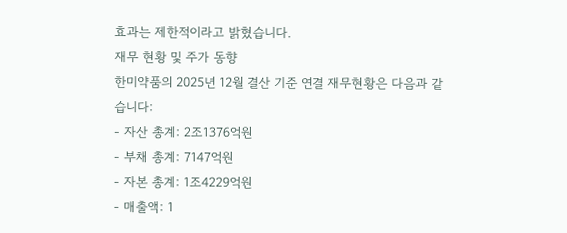효과는 제한적이라고 밝혔습니다.
재무 현황 및 주가 동향
한미약품의 2025년 12월 결산 기준 연결 재무현황은 다음과 같습니다:
- 자산 총계: 2조1376억원
- 부채 총계: 7147억원
- 자본 총계: 1조4229억원
- 매출액: 1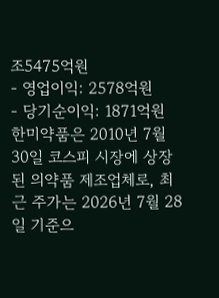조5475억원
- 영업이익: 2578억원
- 당기순이익: 1871억원
한미약품은 2010년 7월 30일 코스피 시장에 상장된 의약품 제조업체로, 최근 주가는 2026년 7월 28일 기준으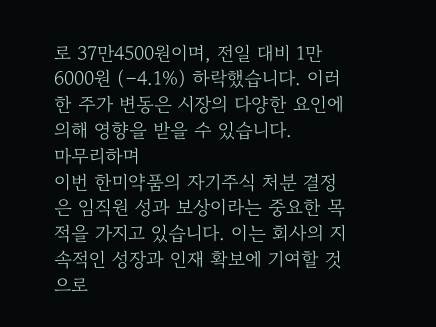로 37만4500원이며, 전일 대비 1만6000원 (−4.1%) 하락했습니다. 이러한 주가 변동은 시장의 다양한 요인에 의해 영향을 받을 수 있습니다.
마무리하며
이번 한미약품의 자기주식 처분 결정은 임직원 성과 보상이라는 중요한 목적을 가지고 있습니다. 이는 회사의 지속적인 성장과 인재 확보에 기여할 것으로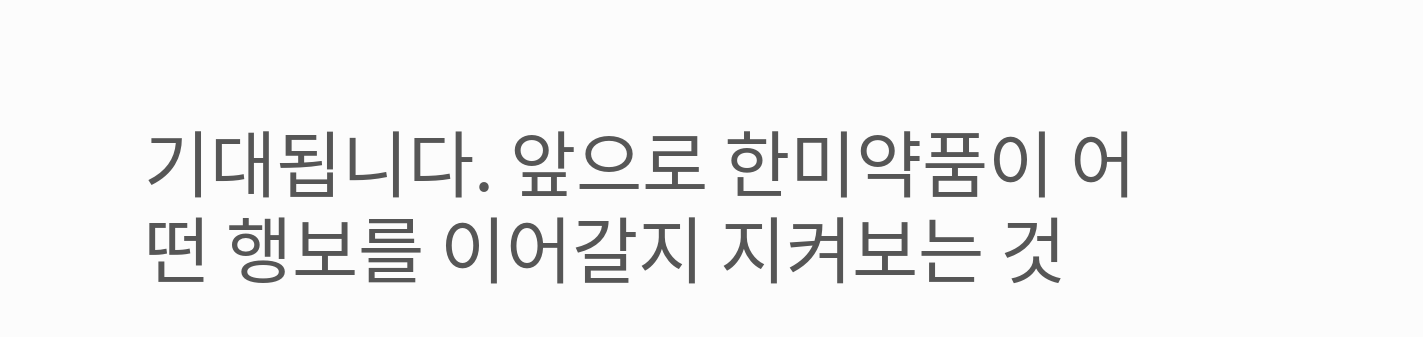기대됩니다. 앞으로 한미약품이 어떤 행보를 이어갈지 지켜보는 것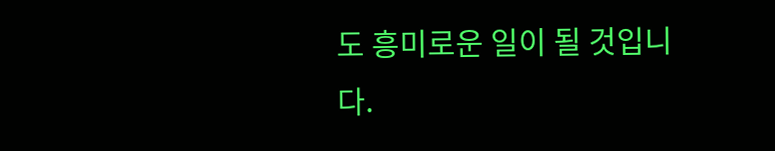도 흥미로운 일이 될 것입니다.